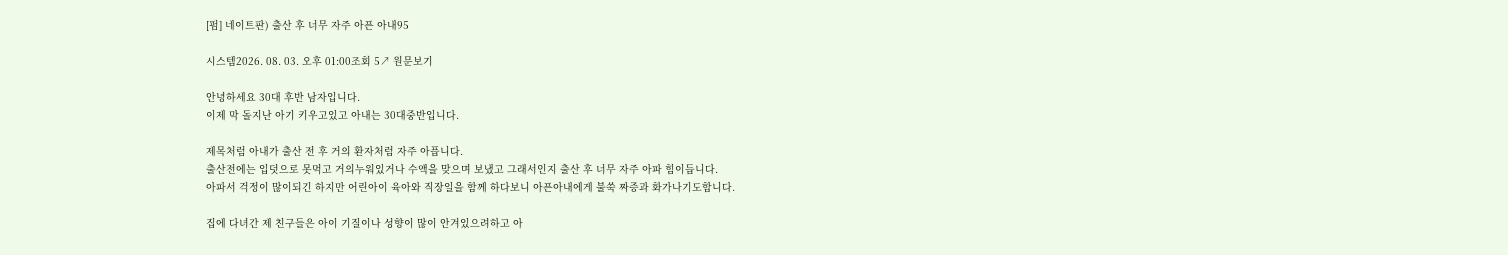[펌] 네이트판) 출산 후 너무 자주 아픈 아내95

시스템2026. 08. 03. 오후 01:00조회 5↗ 원문보기

안녕하세요 30대 후반 남자입니다.
이제 막 돌지난 아기 키우고있고 아내는 30대중반입니다.

제목처럼 아내가 출산 전 후 거의 환자처럼 자주 아픕니다.
출산전에는 입덧으로 못먹고 거의누워있거나 수액을 맞으며 보냈고 그래서인지 출산 후 너무 자주 아파 힘이듭니다.
아파서 걱정이 많이되긴 하지만 어린아이 육아와 직장일을 함께 하다보니 아픈아내에게 불쑥 짜증과 화가나기도합니다.

집에 다녀간 제 친구들은 아이 기질이나 성향이 많이 안겨있으려하고 아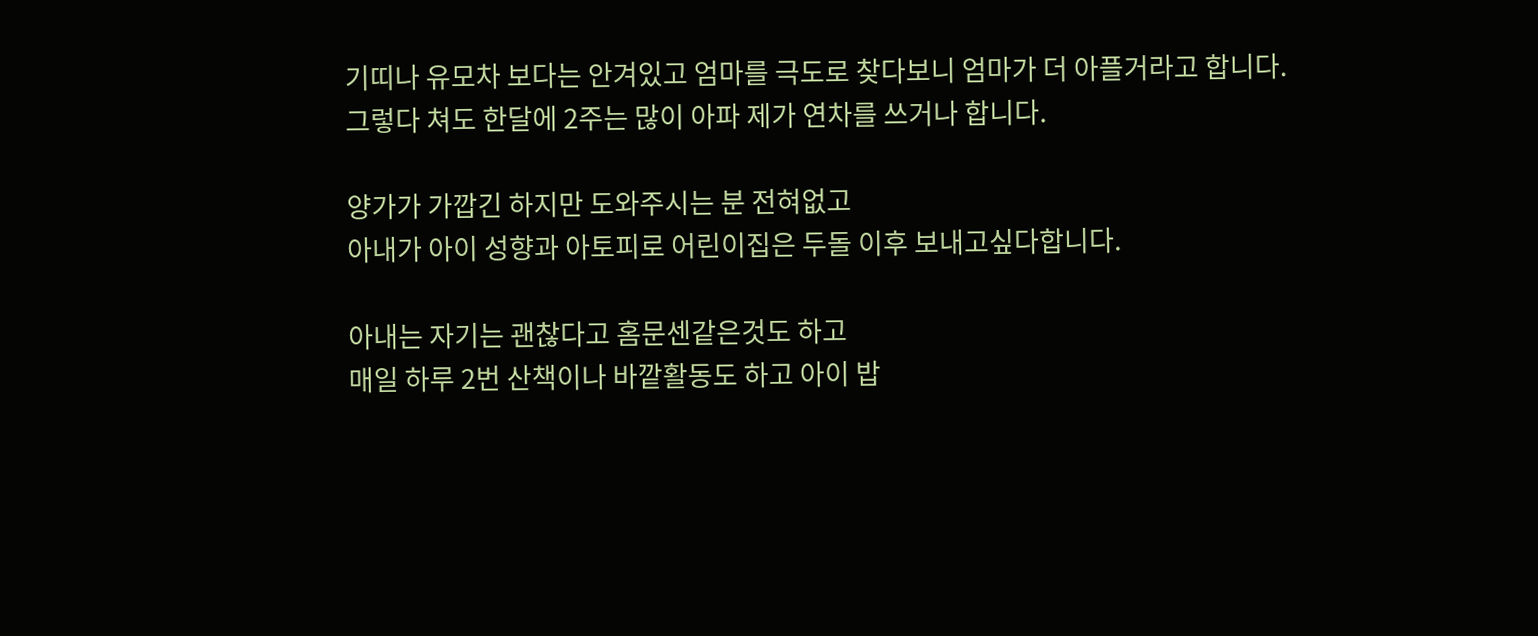기띠나 유모차 보다는 안겨있고 엄마를 극도로 찾다보니 엄마가 더 아플거라고 합니다.
그렇다 쳐도 한달에 2주는 많이 아파 제가 연차를 쓰거나 합니다.

양가가 가깝긴 하지만 도와주시는 분 전혀없고
아내가 아이 성향과 아토피로 어린이집은 두돌 이후 보내고싶다합니다.

아내는 자기는 괜찮다고 홈문센같은것도 하고
매일 하루 2번 산책이나 바깥활동도 하고 아이 밥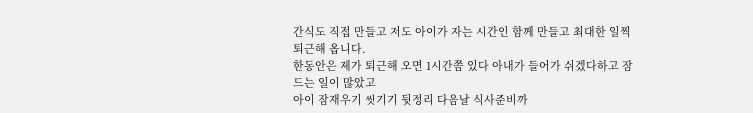간식도 직접 만들고 저도 아이가 자는 시간인 함께 만들고 최대한 일찍 퇴근해 옵니다.
한동안은 제가 퇴근해 오면 1시간쯤 있다 아내가 들어가 쉬겠다하고 잠드는 일이 많았고
아이 잠재우기 씻기기 뒷정리 다음날 식사준비까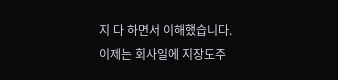지 다 하면서 이해했습니다.
이제는 회사일에 지장도주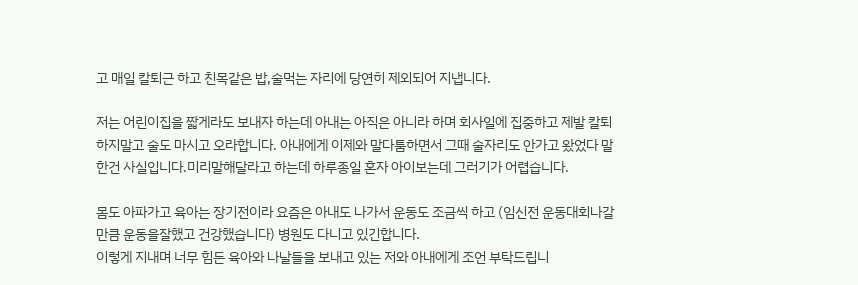고 매일 칼퇴근 하고 친목같은 밥,술먹는 자리에 당연히 제외되어 지냅니다.

저는 어린이집을 짧게라도 보내자 하는데 아내는 아직은 아니라 하며 회사일에 집중하고 제발 칼퇴하지말고 술도 마시고 오라합니다. 아내에게 이제와 말다툼하면서 그때 술자리도 안가고 왔었다 말한건 사실입니다.미리말해달라고 하는데 하루종일 혼자 아이보는데 그러기가 어렵습니다.

몸도 아파가고 육아는 장기전이라 요즘은 아내도 나가서 운동도 조금씩 하고 (임신전 운동대회나갈만큼 운동을잘했고 건강했습니다) 병원도 다니고 있긴합니다.
이렇게 지내며 너무 힘든 육아와 나날들을 보내고 있는 저와 아내에게 조언 부탁드립니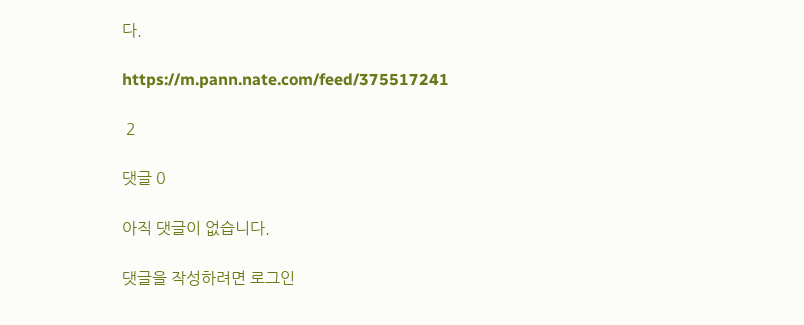다.

https://m.pann.nate.com/feed/375517241

 2

댓글 0

아직 댓글이 없습니다.

댓글을 작성하려면 로그인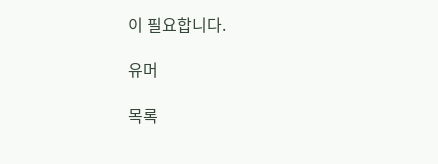이 필요합니다.

유머

목록